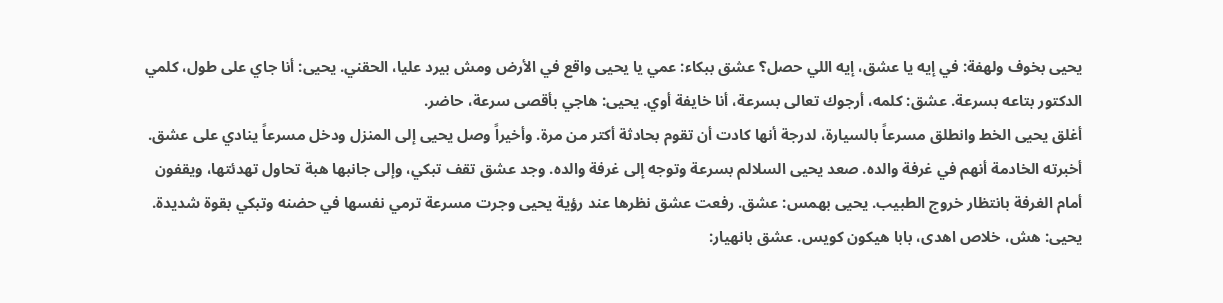يحيى بخوف ولهفة: في إيه يا عشق، إيه اللي حصل؟ عشق ببكاء: عمي يا يحيى واقع في الأرض ومش بيرد عليا، الحقني. يحيى: أنا جاي على طول، كلمي الدكتور بتاعه بسرعة. عشق: كلمه، أرجوك تعالى بسرعة، أنا خايفة أوي. يحيى: هاجي بأقصى سرعة، حاضر.
أغلق يحيى الخط وانطلق مسرعاً بالسيارة، لدرجة أنها كادت أن تقوم بحادثة أكتر من مرة. وأخيراً وصل يحيى إلى المنزل ودخل مسرعاً ينادي على عشق. أخبرته الخادمة أنهم في غرفة والده. صعد يحيى السلالم بسرعة وتوجه إلى غرفة والده. وجد عشق تقف تبكي، وإلى جانبها هبة تحاول تهدئتها، ويقفون أمام الغرفة بانتظار خروج الطبيب. يحيى بهمس: عشق. رفعت عشق نظرها عند رؤية يحيى وجرت مسرعة ترمي نفسها في حضنه وتبكي بقوة شديدة.
يحيى: هش، خلاص اهدى، بابا هيكون كويس. عشق بانهيار: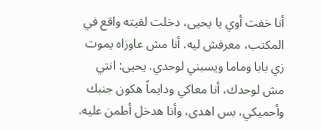أنا خفت أوي يا يحيى، دخلت لقيته واقع في المكتب، معرفش ليه. أنا مش عاوزاه يموت زي بابا وماما ويسبني لوحدي. يحيى: انتي مش لوحدك، أنا معاكي ودايماً هكون جنبك وأحميكي، بس اهدى، وأنا هدخل أطمن عليه.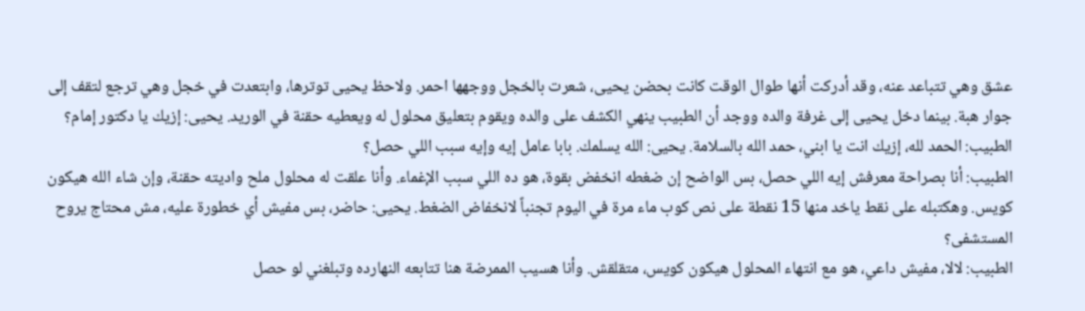عشق وهي تتباعد عنه، وقد أدركت أنها طوال الوقت كانت بحضن يحيى، شعرت بالخجل ووجهها احمر. ولاحظ يحيى توترها، وابتعدت في خجل وهي ترجع لتقف إلى جوار هبة. بينما دخل يحيى إلى غرفة والده ووجد أن الطبيب ينهي الكشف على والده ويقوم بتعليق محلول له ويعطيه حقنة في الوريد. يحيى: إزيك يا دكتور إمام؟ الطبيب: الحمد لله، إزيك انت يا ابني، حمد الله بالسلامة. يحيى: الله يسلمك. بابا عامل إيه وإيه سبب اللي حصل؟
الطبيب: أنا بصراحة معرفش إيه اللي حصل، بس الواضح إن ضغطه انخفض بقوة، هو ده اللي سبب الإغماء. وأنا علقت له محلول ملح واديته حقنة، وإن شاء الله هيكون كويس. وهكتبله على نقط ياخد منها 15 نقطة على نص كوب ماء مرة في اليوم تجنباً لانخفاض الضغط. يحيى: حاضر، بس مفيش أي خطورة عليه، مش محتاج يروح المستشفى؟
الطبيب: لالا، مفيش داعي، هو مع انتهاء المحلول هيكون كويس، متقلقش. وأنا هسيب الممرضة هنا تتابعه النهارده وتبلغني لو حصل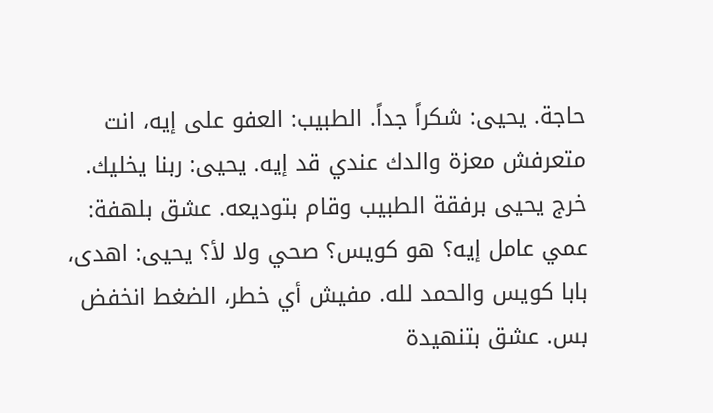حاجة. يحيى: شكراً جداً. الطبيب: العفو على إيه، انت متعرفش معزة والدك عندي قد إيه. يحيى: ربنا يخليك. خرج يحيى برفقة الطبيب وقام بتوديعه. عشق بلهفة: عمي عامل إيه؟ هو كويس؟ صحي ولا لأ؟ يحيى: اهدى، بابا كويس والحمد لله. مفيش أي خطر، الضغط انخفض بس. عشق بتنهيدة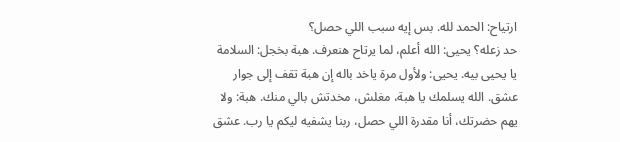ارتياح: الحمد لله. بس إيه سبب اللي حصل؟
حد زعله؟ يحيى: الله أعلم، لما يرتاح هنعرف. هبة بخجل: السلامة يا يحيى بيه. يحيى: ولأول مرة ياخد باله إن هبة تقف إلى جوار عشق. الله يسلمك يا هبة، مغلش، مخدتش بالي منك. هبة: ولا يهم حضرتك، أنا مقدرة اللي حصل، ربنا يشفيه ليكم يا رب. عشق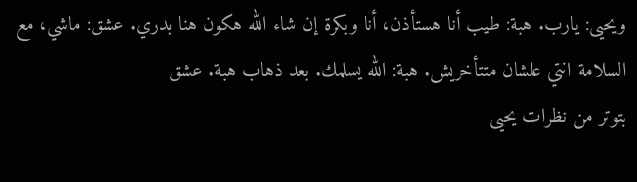ويحيى: يارب. هبة: طيب أنا هستأذن، أنا وبكرة إن شاء الله هكون هنا بدري. عشق: ماشي، مع السلامة انتي علشان متتأخريش. هبة: الله يسلمك. بعد ذهاب هبة. عشق
بتوتر من نظرات يحيى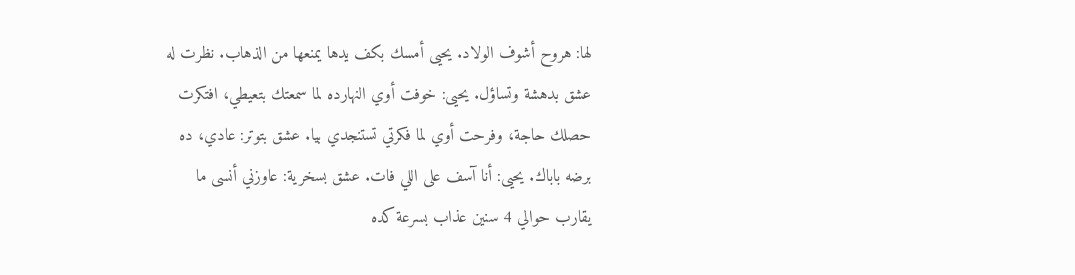لها: هروح أشوف الولاد. يحيى أمسك بكف يدها يمنعها من الذهاب. نظرت له عشق بدهشة وتساؤل. يحيى: خوفت أوي النهارده لما سمعتك بتعيطي، افتكرت حصلك حاجة، وفرحت أوي لما فكرتي تستنجدي بيا. عشق بتوتر: عادي، ده برضه باباك. يحيى: أنا آسف على اللي فات. عشق بسخرية: عاوزني أنسى ما يقارب حوالي 4 سنين عذاب بسرعة كده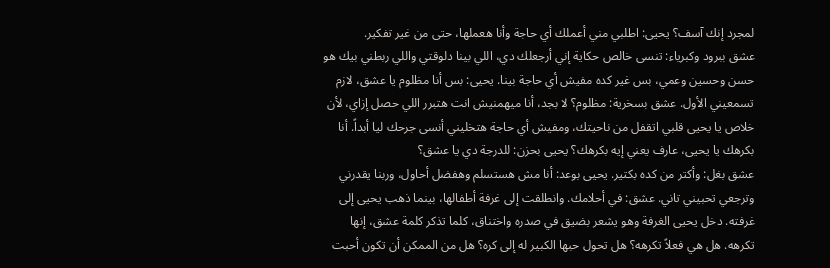لمجرد إنك آسف؟ يحيى: اطلبي مني أعملك أي حاجة وأنا هعملها، حتى من غير تفكير.
عشق ببرود وكبرياء: تنسى خالص حكاية إني أرجعلك دي، اللي بينا دلوقتي واللي ربطني بيك هو حسن وحسين وعمي، بس غير كده مفيش أي حاجة بينا. يحيى: بس أنا مظلوم يا عشق، لازم تسمعيني الأول. عشق بسخرية: مظلوم؟ لا بجد، أنا ميهمنيش انت هتبرر اللي حصل إزاي، لأن خلاص يا يحيى قلبي اتقفل من ناحيتك، ومفيش أي حاجة هتخليني أنسى جرحك ليا أبداً. أنا بكرهك يا يحيى، عارف يعني إيه بكرهك؟ يحيى بحزن: للدرجة دي يا عشق؟
عشق بغل: وأكتر من كده بكتير. يحيى بوعد: أنا مش هستسلم وهفضل أحاول، وربنا يقدرني وترجعي تحبيني تاني. عشق: في أحلامك. وانطلقت إلى غرفة أطفالها، بينما ذهب يحيى إلى غرفته. دخل يحيى الغرفة وهو يشعر بضيق في صدره واختناق، كلما تذكر كلمة عشق، إنها تكرهه. هل هي فعلاً تكرهه؟ هل تحول حبها الكبير له إلى كره؟ هل من الممكن أن تكون أحبت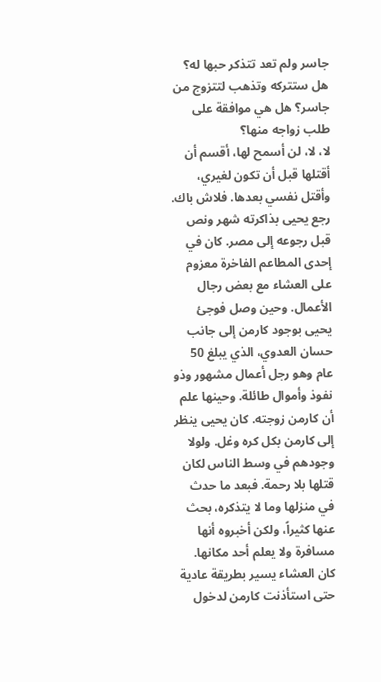جاسر ولم تعد تتذكر حبها له؟ هل ستتركه وتذهب لتتزوج من جاسر؟ هل هي موافقة على طلب زواجه منها؟
لا، لا، لن أسمح لها، أقسم أن أقتلها قبل أن تكون لغيري، وأقتل نفسي بعدها. فلاش باك.
رجع يحيى بذاكرته شهر ونص قبل رجوعه إلى مصر. كان في إحدى المطاعم الفاخرة معزوم على العشاء مع بعض رجال الأعمال. وحين وصل فوجئ يحيى بوجود كارمن إلى جانب حسان العدوي، الذي يبلغ 50 عام وهو رجل أعمال مشهور وذو نفوذ وأموال طائلة. وحينها علم أن كارمن زوجته. كان يحيى ينظر إلى كارمن بكل كره وغل. ولولا وجودهم في وسط الناس لكان قتلها بلا رحمة. فبعد ما حدث في منزلها وما لا يتذكره، بحث عنها كثيراً، ولكن أخبروه أنها مسافرة ولا يعلم أحد مكانها.
كان العشاء يسير بطريقة عادية حتى استأذنت كارمن لدخول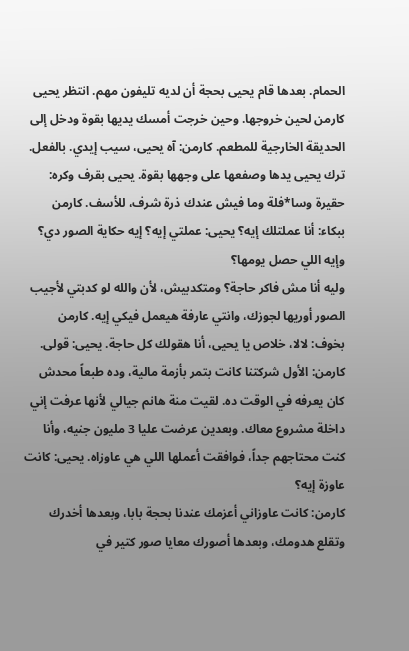الحمام. بعدها قام يحيى بحجة أن لديه تليفون مهم. انتظر يحيى كارمن لحين خروجها. وحين خرجت أمسك يديها بقوة ودخل إلى الحديقة الخارجية للمطعم. كارمن: آه يحيى، سيب إيدي. بالفعل. ترك يحيى يدها وصفعها على وجهها بقوة. يحيى بقرف وكره: حقيرة وسا*فلة وما فيش عندك ذرة شرف، للأسف. كارمن ببكاء: أنا عملتلك إيه؟ يحيى: عملتي إيه؟ إيه حكاية الصور دي؟ وإيه اللي حصل يومها؟
وليه أنا مش فاكر حاجة؟ ومتكدبيش، لأن والله لو كدبتي لأجيب الصور أوريها لجوزك، وانتي عارفة هيعمل فيكي إيه. كارمن بخوف: لالا، خلاص يا يحيى، أنا هقولك كل حاجة. يحيى: قولى. كارمن: الأول شركتنا كانت بتمر بأزمة مالية، وده طبعاً محدش كان يعرفه في الوقت ده. لقيت منة هانم جيالي لأنها عرفت إني داخلة مشروع معاك. وبعدين عرضت عليا 3 مليون جنيه، وأنا كنت محتاجهم جداً، فوافقت أعملها اللي هي عاوزاه. يحيى: كانت عاوزة إيه؟
كارمن: كانت عاوزاني أعزمك عندنا بحجة بابا، وبعدها أخدرك وتقلع هدومك، وبعدها أصورك معايا صور كتير في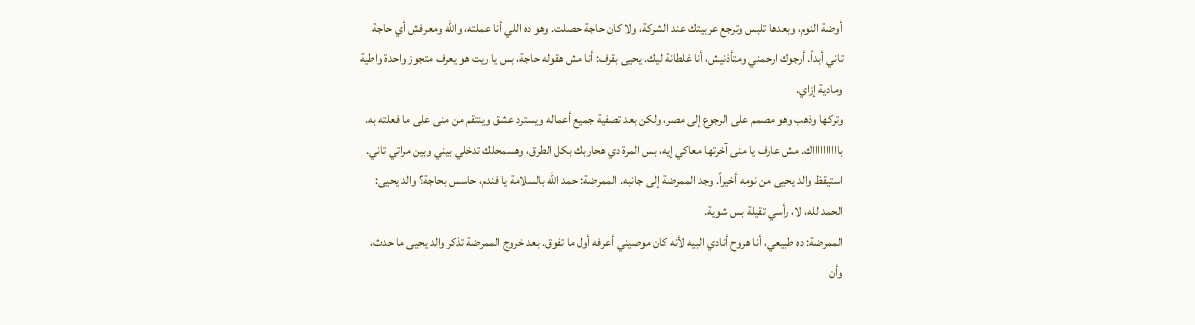أوضة النوم، وبعدها تلبس وترجع عربيتك عند الشركة، ولا كان حاجة حصلت. وهو ده اللي أنا عملته، والله ومعرفش أي حاجة تاني أبداً. أرجوك ارحمني ومتأذنيش، أنا غلطانة ليك. يحيى بقرف: أنا مش هقوله حاجة، بس يا ريت هو يعرف متجوز واحدة واطية ومادية إزاي.
وتركها وذهب وهو مصمم على الرجوع إلى مصر، ولكن بعد تصفية جميع أعماله ويسترد عشق وينتقم من منى على ما فعلته به. بااااااااااك. مش عارف يا منى آخرتها معاكي إيه، بس المرة دي هحاربك بكل الطرق، وهسمحلك تدخلي بيني وبين مراتي تاني. استيقظ والد يحيى من نومه أخيراً. وجد الممرضة إلى جانبه. الممرضة: حمد الله بالسلامة يا فندم، حاسس بحاجة؟ والد يحيى: الحمد لله، لا، رأسي تقيلة بس شوية.
الممرضة: ده طبيعي، أنا هروح أنادي البيه لأنه كان موصيني أعرفه أول ما تفوق. بعد خروج الممرضة تذكر والد يحيى ما حدث، وأن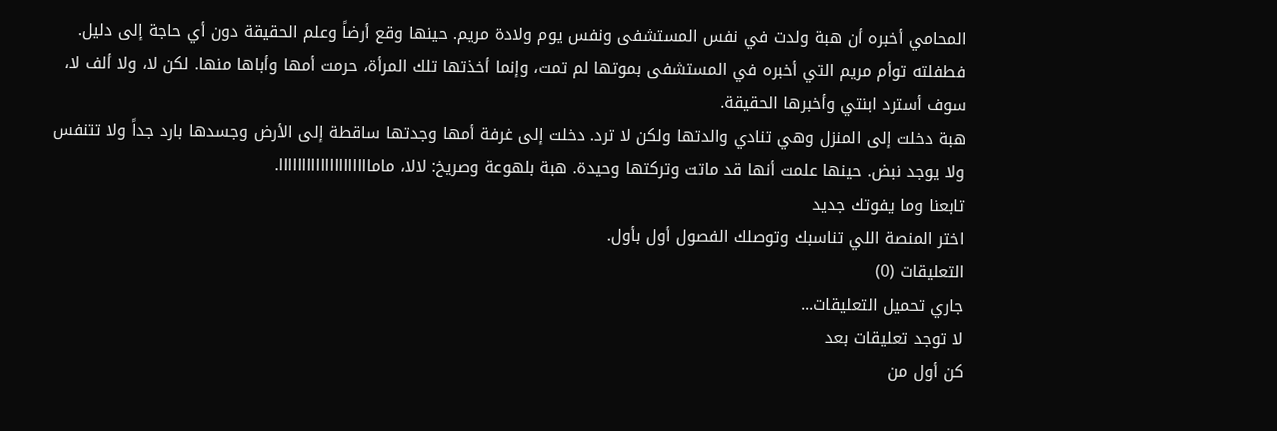المحامي أخبره أن هبة ولدت في نفس المستشفى ونفس يوم ولادة مريم. حينها وقع أرضاً وعلم الحقيقة دون أي حاجة إلى دليل. فطفلته توأم مريم التي أخبره في المستشفى بموتها لم تمت، وإنما أخذتها تلك المرأة، حرمت أمها وأباها منها. لكن لا، ولا ألف لا، سوف أسترد ابنتي وأخبرها الحقيقة.
هبة دخلت إلى المنزل وهي تنادي والدتها ولكن لا ترد. دخلت إلى غرفة أمها وجدتها ساقطة إلى الأرض وجسدها بارد جداً ولا تتنفس ولا يوجد نبض. حينها علمت أنها قد ماتت وتركتها وحيدة. هبة بلهوعة وصريخ: لالا، ماماااااااااااااااااااا.
تابعنا وما يفوتك جديد
اختر المنصة اللي تناسبك وتوصلك الفصول أول بأول.
التعليقات (0)
جاري تحميل التعليقات...
لا توجد تعليقات بعد
كن أول من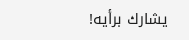يشارك برأيه!